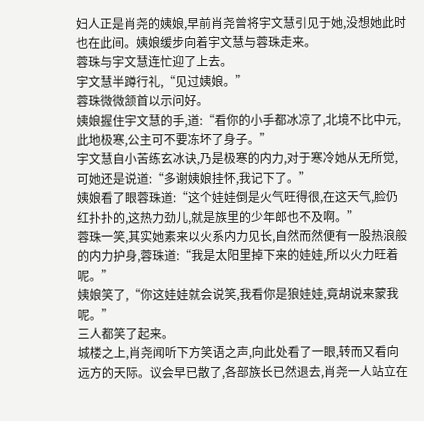妇人正是肖尧的姨娘,早前肖尧曾将宇文慧引见于她,没想她此时也在此间。姨娘缓步向着宇文慧与蓉珠走来。
蓉珠与宇文慧连忙迎了上去。
宇文慧半蹲行礼,“见过姨娘。”
蓉珠微微颔首以示问好。
姨娘握住宇文慧的手,道:“看你的小手都冰凉了,北境不比中元,此地极寒,公主可不要冻坏了身子。”
宇文慧自小苦练玄冰诀,乃是极寒的内力,对于寒冷她从无所觉,可她还是说道:“多谢姨娘挂怀,我记下了。”
姨娘看了眼蓉珠道:“这个娃娃倒是火气旺得很,在这天气,脸仍红扑扑的,这热力劲儿,就是族里的少年郎也不及啊。”
蓉珠一笑,其实她素来以火系内力见长,自然而然便有一股热浪般的内力护身,蓉珠道:“我是太阳里掉下来的娃娃,所以火力旺着呢。”
姨娘笑了,“你这娃娃就会说笑,我看你是狼娃娃,竟胡说来蒙我呢。”
三人都笑了起来。
城楼之上,肖尧闻听下方笑语之声,向此处看了一眼,转而又看向远方的天际。议会早已散了,各部族长已然退去,肖尧一人站立在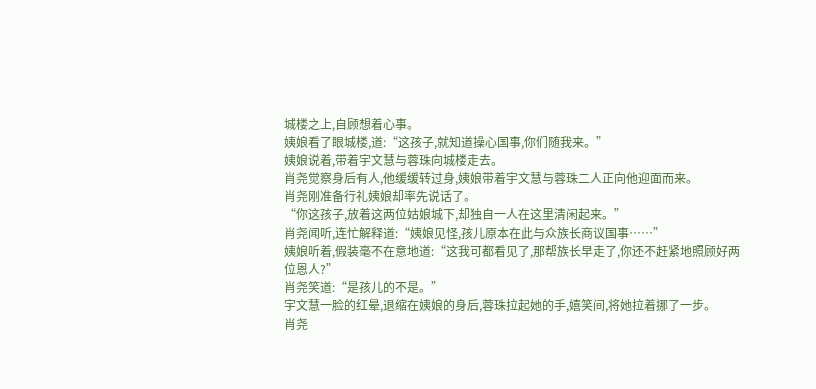城楼之上,自顾想着心事。
姨娘看了眼城楼,道:“这孩子,就知道操心国事,你们随我来。”
姨娘说着,带着宇文慧与蓉珠向城楼走去。
肖尧觉察身后有人,他缓缓转过身,姨娘带着宇文慧与蓉珠二人正向他迎面而来。
肖尧刚准备行礼姨娘却率先说话了。
“你这孩子,放着这两位姑娘城下,却独自一人在这里清闲起来。”
肖尧闻听,连忙解释道:“姨娘见怪,孩儿原本在此与众族长商议国事……”
姨娘听着,假装毫不在意地道:“这我可都看见了,那帮族长早走了,你还不赶紧地照顾好两位恩人?”
肖尧笑道:“是孩儿的不是。”
宇文慧一脸的红晕,退缩在姨娘的身后,蓉珠拉起她的手,嬉笑间,将她拉着挪了一步。
肖尧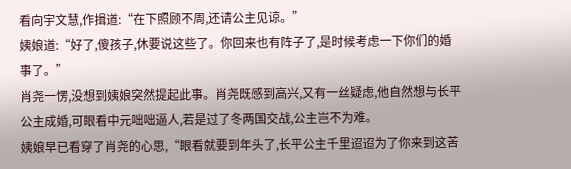看向宇文慧,作揖道:“在下照顾不周,还请公主见谅。”
姨娘道:“好了,傻孩子,休要说这些了。你回来也有阵子了,是时候考虑一下你们的婚事了。”
肖尧一愣,没想到姨娘突然提起此事。肖尧既感到高兴,又有一丝疑虑,他自然想与长平公主成婚,可眼看中元咄咄逼人,若是过了冬两国交战,公主岂不为难。
姨娘早已看穿了肖尧的心思,“眼看就要到年头了,长平公主千里迢迢为了你来到这苦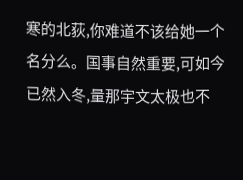寒的北荻,你难道不该给她一个名分么。国事自然重要,可如今已然入冬,量那宇文太极也不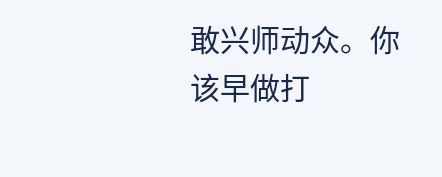敢兴师动众。你该早做打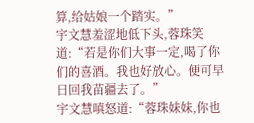算,给姑娘一个踏实。”
宇文慧羞涩地低下头,蓉珠笑道:“若是你们大事一定,喝了你们的喜酒。我也好放心。便可早日回我苗疆去了。”
宇文慧嗔怒道:“蓉珠妹妹,你也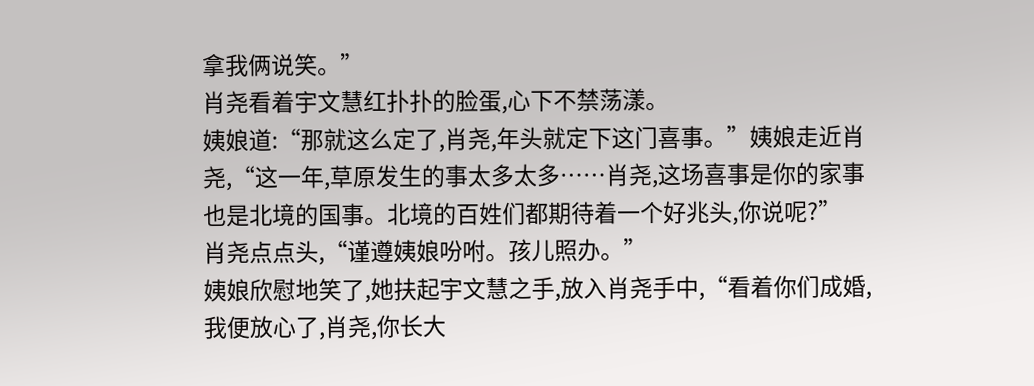拿我俩说笑。”
肖尧看着宇文慧红扑扑的脸蛋,心下不禁荡漾。
姨娘道:“那就这么定了,肖尧,年头就定下这门喜事。”姨娘走近肖尧,“这一年,草原发生的事太多太多……肖尧,这场喜事是你的家事也是北境的国事。北境的百姓们都期待着一个好兆头,你说呢?”
肖尧点点头,“谨遵姨娘吩咐。孩儿照办。”
姨娘欣慰地笑了,她扶起宇文慧之手,放入肖尧手中,“看着你们成婚,我便放心了,肖尧,你长大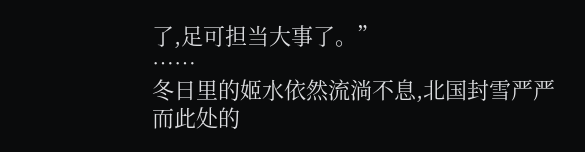了,足可担当大事了。”
……
冬日里的姬水依然流淌不息,北国封雪严严而此处的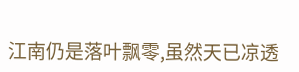江南仍是落叶飘零,虽然天已凉透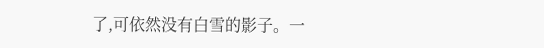了,可依然没有白雪的影子。一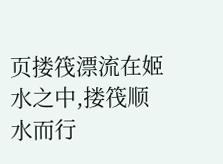页搂筏漂流在姬水之中,搂筏顺水而行